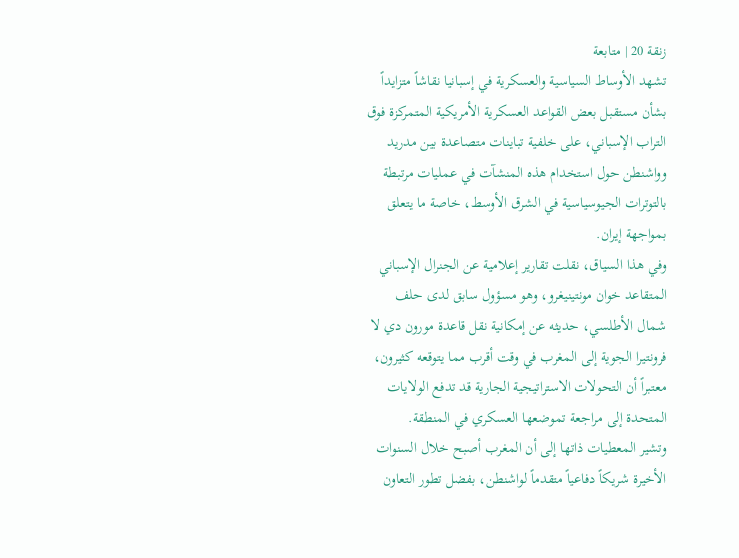زنقة 20 | متابعة
تشهد الأوساط السياسية والعسكرية في إسبانيا نقاشاً متزايداً بشأن مستقبل بعض القواعد العسكرية الأمريكية المتمركزة فوق التراب الإسباني، على خلفية تباينات متصاعدة بين مدريد وواشنطن حول استخدام هذه المنشآت في عمليات مرتبطة بالتوترات الجيوسياسية في الشرق الأوسط، خاصة ما يتعلق بمواجهة إيران.
وفي هذا السياق، نقلت تقارير إعلامية عن الجنرال الإسباني المتقاعد خوان مونتينيغرو، وهو مسؤول سابق لدى حلف شمال الأطلسي، حديثه عن إمكانية نقل قاعدة مورون دي لا فرونتيرا الجوية إلى المغرب في وقت أقرب مما يتوقعه كثيرون، معتبراً أن التحولات الاستراتيجية الجارية قد تدفع الولايات المتحدة إلى مراجعة تموضعها العسكري في المنطقة.
وتشير المعطيات ذاتها إلى أن المغرب أصبح خلال السنوات الأخيرة شريكاً دفاعياً متقدماً لواشنطن، بفضل تطور التعاون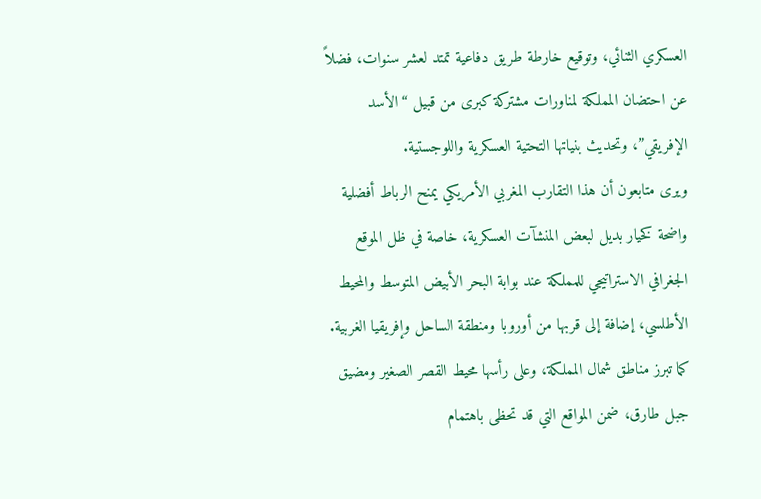العسكري الثنائي، وتوقيع خارطة طريق دفاعية تمتد لعشر سنوات، فضلاً عن احتضان المملكة لمناورات مشتركة كبرى من قبيل “الأسد الإفريقي”، وتحديث بنياتها التحتية العسكرية واللوجستية.
ويرى متابعون أن هذا التقارب المغربي الأمريكي يمنح الرباط أفضلية واضحة كخيار بديل لبعض المنشآت العسكرية، خاصة في ظل الموقع الجغرافي الاستراتيجي للمملكة عند بوابة البحر الأبيض المتوسط والمحيط الأطلسي، إضافة إلى قربها من أوروبا ومنطقة الساحل وإفريقيا الغربية.
كما تبرز مناطق شمال المملكة، وعلى رأسها محيط القصر الصغير ومضيق جبل طارق، ضمن المواقع التي قد تحظى باهتمام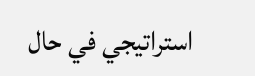استراتيجي في حال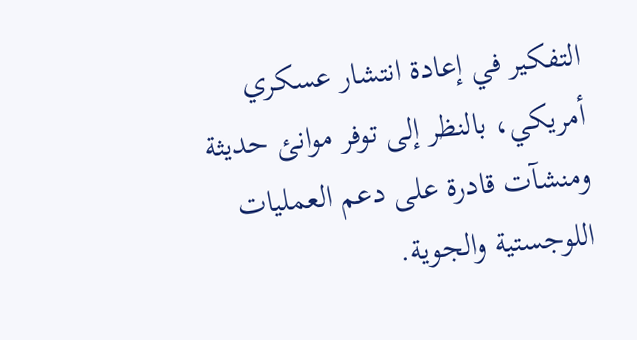التفكير في إعادة انتشار عسكري أمريكي، بالنظر إلى توفر موانئ حديثة ومنشآت قادرة على دعم العمليات اللوجستية والجوية.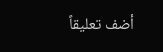أضف تعليقاً